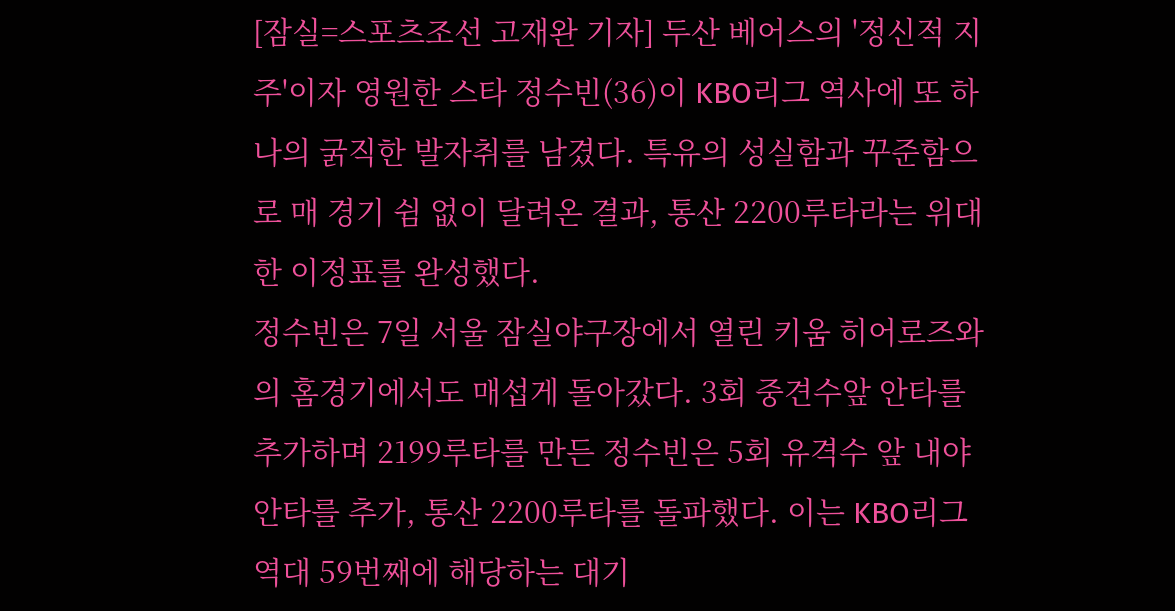[잠실=스포츠조선 고재완 기자] 두산 베어스의 '정신적 지주'이자 영원한 스타 정수빈(36)이 KBO리그 역사에 또 하나의 굵직한 발자취를 남겼다. 특유의 성실함과 꾸준함으로 매 경기 쉼 없이 달려온 결과, 통산 2200루타라는 위대한 이정표를 완성했다.
정수빈은 7일 서울 잠실야구장에서 열린 키움 히어로즈와의 홈경기에서도 매섭게 돌아갔다. 3회 중견수앞 안타를 추가하며 2199루타를 만든 정수빈은 5회 유격수 앞 내야안타를 추가, 통산 2200루타를 돌파했다. 이는 KBO리그 역대 59번째에 해당하는 대기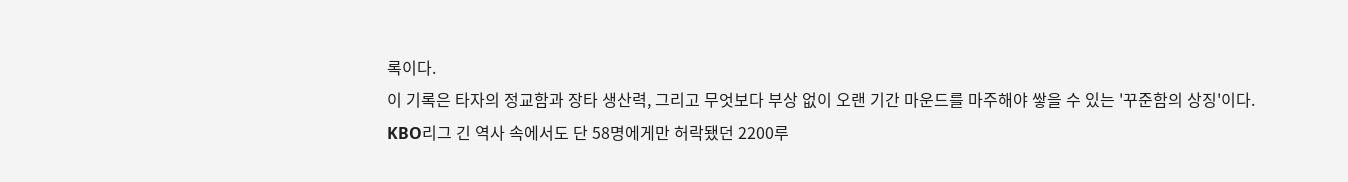록이다.
이 기록은 타자의 정교함과 장타 생산력, 그리고 무엇보다 부상 없이 오랜 기간 마운드를 마주해야 쌓을 수 있는 '꾸준함의 상징'이다.
KBO리그 긴 역사 속에서도 단 58명에게만 허락됐던 2200루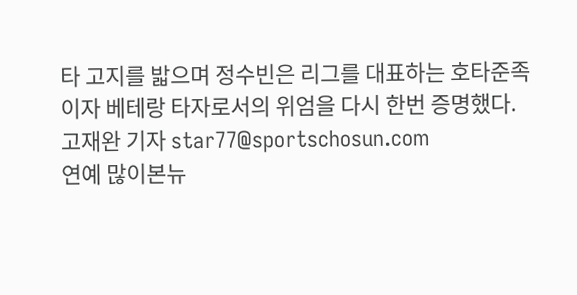타 고지를 밟으며 정수빈은 리그를 대표하는 호타준족이자 베테랑 타자로서의 위엄을 다시 한번 증명했다.
고재완 기자 star77@sportschosun.com
연예 많이본뉴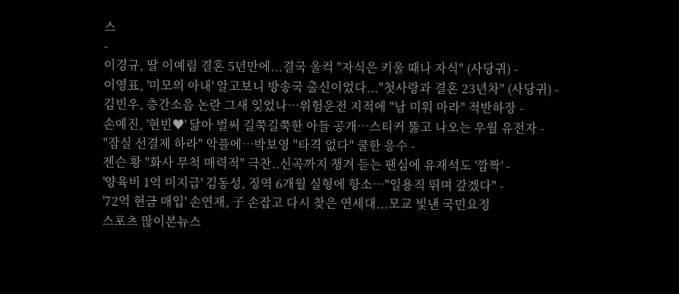스
-
이경규, 딸 이예림 결혼 5년만에...결국 울컥 "자식은 키울 때나 자식" (사당귀) -
이영표, '미모의 아내' 알고보니 방송국 출신이었다..."첫사랑과 결혼 23년차" (사당귀) -
김빈우, 층간소음 논란 그새 잊었나…위험운전 지적에 "남 미워 마라" 적반하장 -
손예진, '현빈♥' 닮아 벌써 길쭉길쭉한 아들 공개…스티커 뚫고 나오는 우월 유전자 -
"잠실 선결제 하라" 악플에…박보영 "타격 없다" 쿨한 응수 -
젠슨 황 "화사 무척 매력적" 극찬..신곡까지 챙겨 듣는 팬심에 유재석도 '깜짝' -
'양육비 1억 미지급' 김동성, 징역 6개월 실형에 항소…"일용직 뛰며 갚겠다" -
'72억 현금 매입' 손연재, 子 손잡고 다시 찾은 연세대...모교 빛낸 국민요정
스포츠 많이본뉴스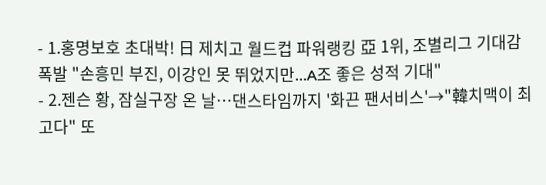- 1.홍명보호 초대박! 日 제치고 월드컵 파워랭킹 亞 1위, 조별리그 기대감 폭발 "손흥민 부진, 이강인 못 뛰었지만...A조 좋은 성적 기대"
- 2.젠슨 황, 잠실구장 온 날…댄스타임까지 '화끈 팬서비스'→"韓치맥이 최고다" 또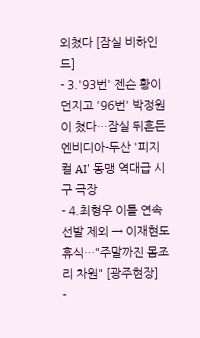외쳤다 [잠실 비하인드]
- 3.'93번' 젠슨 황이 던지고 '96번' 박정원이 쳤다…잠실 뒤흔든 엔비디아-두산 '피지컬 AI' 동맹 역대급 시구 극장
- 4.최형우 이틀 연속 선발 제외 → 이재현도 휴식…"주말까진 몸조리 차원" [광주현장]
-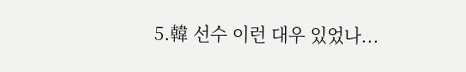5.韓 선수 이런 대우 있었나...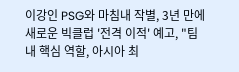이강인 PSG와 마침내 작별, 3년 만에 새로운 빅클럽 '전격 이적' 예고, "팀 내 핵심 역할, 아시아 최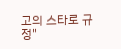고의 스타로 규정"